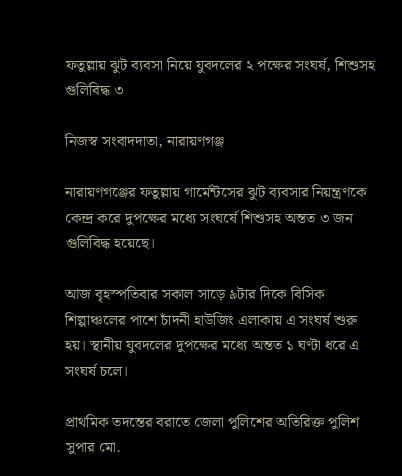ফতুল্লায় ঝুট ব্যবসা নিয়ে যুবদলের ২ পক্ষের সংঘর্ষ, শিশুসহ গুলিবিদ্ধ ৩

নিজস্ব সংবাদদাতা, নারায়ণগঞ্জ

নারায়ণগঞ্জের ফতুল্লায় গার্মেন্টসের ঝুট ব্যবসার নিয়ন্ত্রণকে কেন্দ্র করে দুপক্ষের মধ্যে সংঘর্ষে শিশুসহ অন্তত ৩ জন গুলিবিদ্ধ হয়েছে।

আজ বৃহস্পতিবার সকাল সাড়ে ৯টার দিকে বিসিক শিল্পাঞ্চলের পাশে চাঁদনী হাউজিং এলাকায় এ সংঘর্ষ শুরু হয়। স্থানীয় যুবদলের দুপক্ষের মধ্যে অন্তত ১ ঘণ্টা ধরে এ সংঘর্ষ চলে।

প্রাথমিক তদন্তের বরাতে জেলা পুলিশের অতিরিক্ত পুলিশ সুপার মো.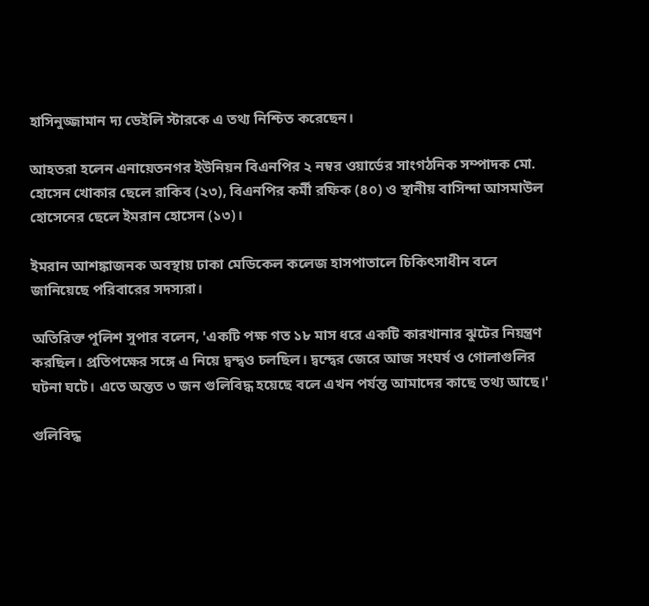হাসিনুজ্জামান দ্য ডেইলি স্টারকে এ তথ্য নিশ্চিত করেছেন।

আহতরা হলেন এনায়েতনগর ইউনিয়ন বিএনপির ২ নম্বর ওয়ার্ডের সাংগঠনিক সম্পাদক মো. হোসেন খোকার ছেলে রাকিব (২৩), বিএনপির কর্মী রফিক (৪০) ও স্থানীয় বাসিন্দা আসমাউল হোসেনের ছেলে ইমরান হোসেন (১৩)।

ইমরান আশঙ্কাজনক অবস্থায় ঢাকা মেডিকেল কলেজ হাসপাতালে চিকিৎসাধীন বলে জানিয়েছে পরিবারের সদস্যরা।

অতিরিক্ত পুলিশ সুপার বলেন, 'একটি পক্ষ গত ১৮ মাস ধরে একটি কারখানার ঝুটের নিয়ন্ত্রণ করছিল। প্রতিপক্ষের সঙ্গে এ নিয়ে দ্বন্দ্বও চলছিল। দ্বন্দ্বের জেরে আজ সংঘর্ষ ও গোলাগুলির ঘটনা ঘটে। এতে অন্তত ৩ জন গুলিবিদ্ধ হয়েছে বলে এখন পর্যন্ত আমাদের কাছে তথ্য আছে।'

গুলিবিদ্ধ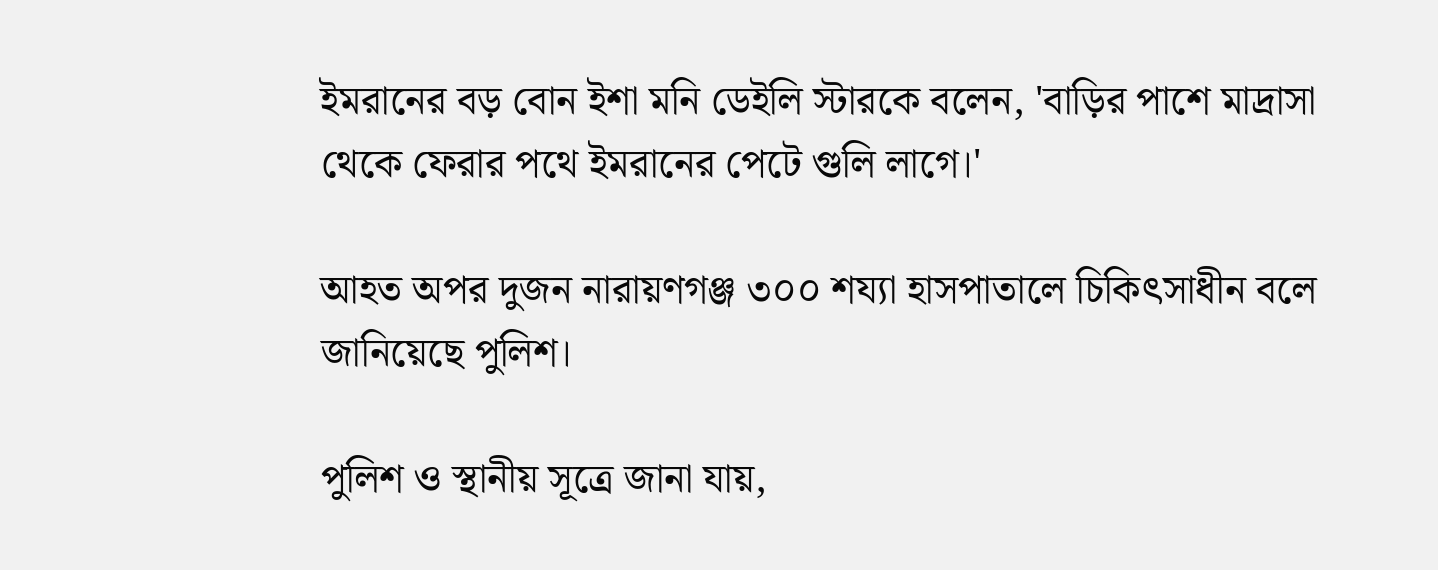ইমরানের বড় বোন ইশা মনি ডেইলি স্টারকে বলেন, 'বাড়ির পাশে মাদ্রাসা থেকে ফেরার পথে ইমরানের পেটে গুলি লাগে।'

আহত অপর দুজন নারায়ণগঞ্জ ৩০০ শয্যা হাসপাতালে চিকিৎসাধীন বলে জানিয়েছে পুলিশ।

পুলিশ ও স্থানীয় সূত্রে জানা যায়,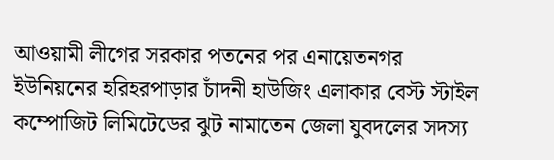আওয়ামী লীগের সরকার পতনের পর এনায়েতনগর ইউনিয়নের হরিহরপাড়ার চাঁদনী হাউজিং এলাকার বেস্ট স্টাইল কম্পোজিট লিমিটেডের ঝুট নামাতেন জেলা যুবদলের সদস্য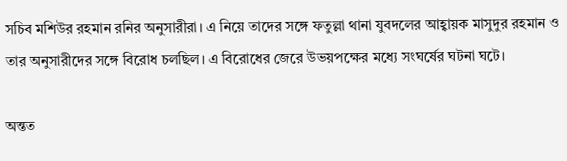সচিব মশিউর রহমান রনির অনুসারীরা। এ নিয়ে তাদের সঙ্গে ফতুল্লা থানা যুবদলের আহ্বায়ক মাসুদুর রহমান ও তার অনুসারীদের সঙ্গে বিরোধ চলছিল। এ বিরোধের জেরে উভয়পক্ষের মধ্যে সংঘর্ষের ঘটনা ঘটে।

অন্তত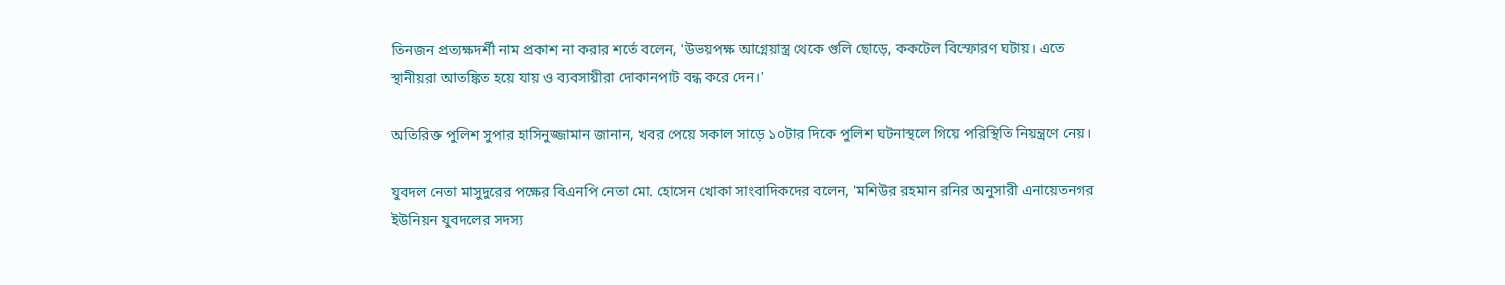তিনজন প্রত্যক্ষদর্শী নাম প্রকাশ না করার শর্তে বলেন, 'উভয়পক্ষ আগ্নেয়াস্ত্র থেকে গুলি ছোড়ে, ককটেল বিস্ফোরণ ঘটায়। এতে স্থানীয়রা আতঙ্কিত হয়ে যায় ও ব্যবসায়ীরা দোকানপাট বন্ধ করে দেন।'

অতিরিক্ত পুলিশ সুপার হাসিনুজ্জামান জানান, খবর পেয়ে সকাল সাড়ে ১০টার দিকে পুলিশ ঘটনাস্থলে গিয়ে পরিস্থিতি নিয়ন্ত্রণে নেয়।

যুবদল নেতা মাসুদুরের পক্ষের বিএনপি নেতা মো. হোসেন খোকা সাংবাদিকদের বলেন, 'মশিউর রহমান রনির অনুসারী এনায়েতনগর ইউনিয়ন যুবদলের সদস্য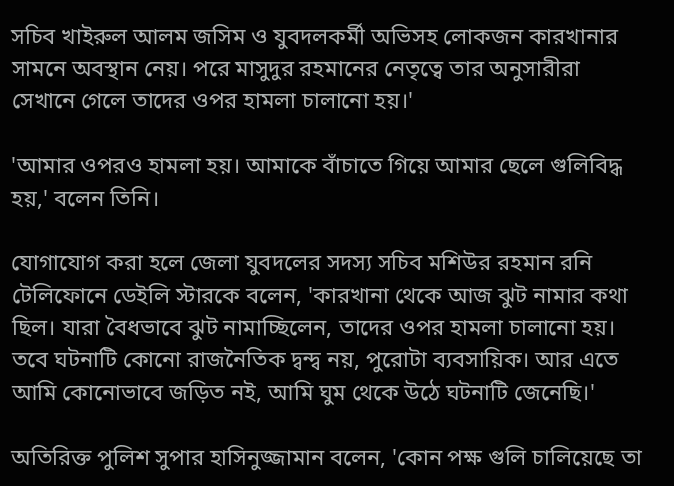সচিব খাইরুল আলম জসিম ও যুবদলকর্মী অভিসহ লোকজন কারখানার সামনে অবস্থান নেয়। পরে মাসুদুর রহমানের নেতৃত্বে তার অনুসারীরা সেখানে গেলে তাদের ওপর হামলা চালানো হয়।'

'আমার ওপরও হামলা হয়। আমাকে বাঁচাতে গিয়ে আমার ছেলে গুলিবিদ্ধ হয়,' বলেন তিনি।

যোগাযোগ করা হলে জেলা যুবদলের সদস্য সচিব মশিউর রহমান রনি টেলিফোনে ডেইলি স্টারকে বলেন, 'কারখানা থেকে আজ ঝুট নামার কথা ছিল। যারা বৈধভাবে ঝুট নামাচ্ছিলেন, তাদের ওপর হামলা চালানো হয়। তবে ঘটনাটি কোনো রাজনৈতিক দ্বন্দ্ব নয়, পুরোটা ব্যবসায়িক। আর এতে আমি কোনোভাবে জড়িত নই, আমি ঘুম থেকে উঠে ঘটনাটি জেনেছি।'

অতিরিক্ত পুলিশ সুপার হাসিনুজ্জামান বলেন, 'কোন পক্ষ গুলি চালিয়েছে তা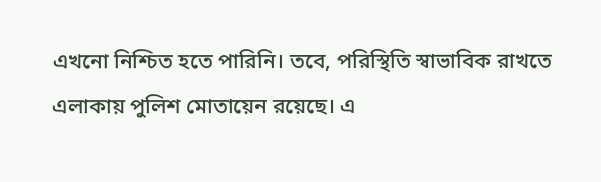এখনো নিশ্চিত হতে পারিনি। তবে, পরিস্থিতি স্বাভাবিক রাখতে এলাকায় পুলিশ মোতায়েন রয়েছে। এ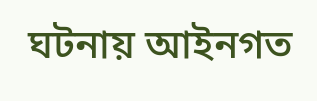ঘটনায় আইনগত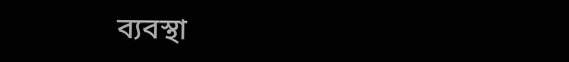ব্যবস্থা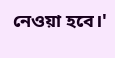নেওয়া হবে।'